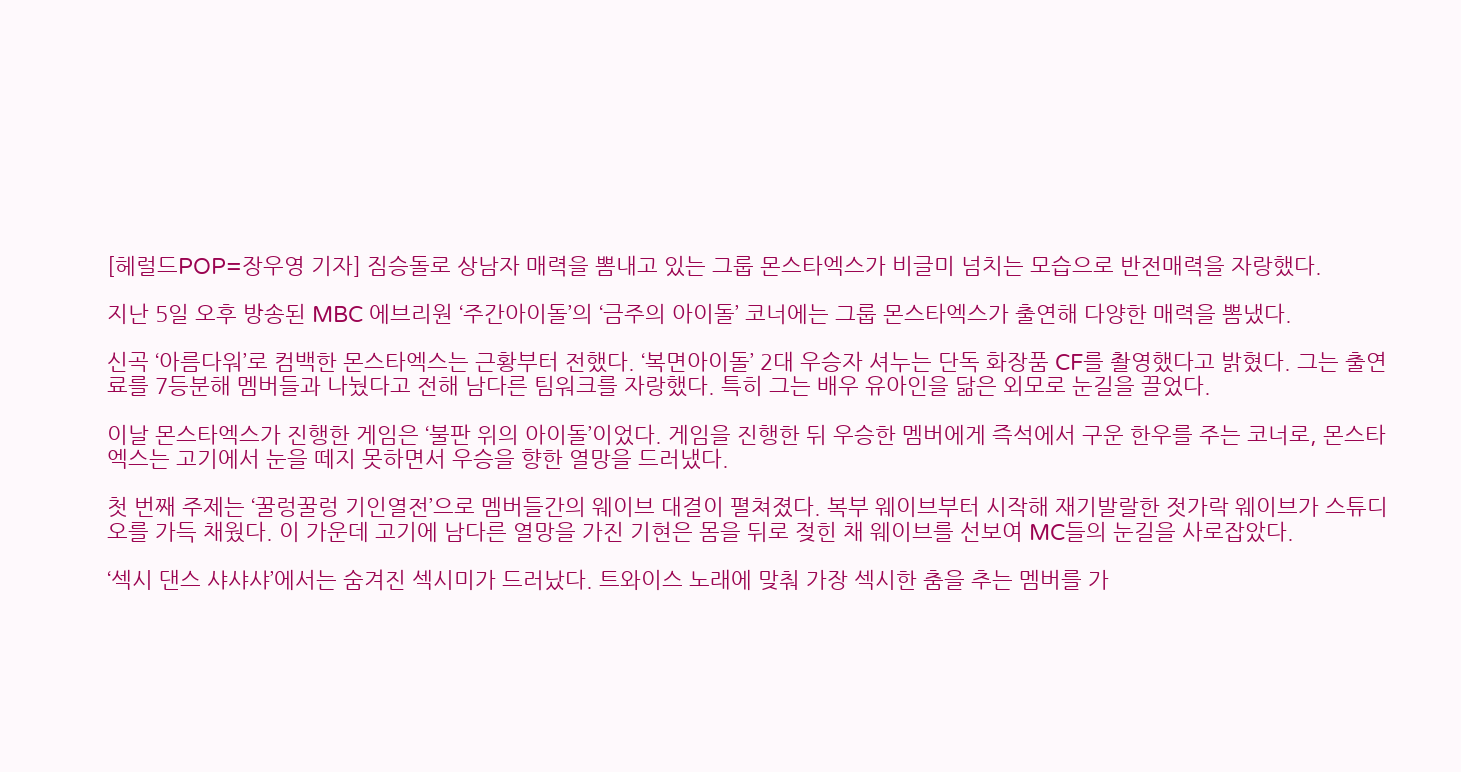[헤럴드POP=장우영 기자] 짐승돌로 상남자 매력을 뽐내고 있는 그룹 몬스타엑스가 비글미 넘치는 모습으로 반전매력을 자랑했다.

지난 5일 오후 방송된 MBC 에브리원 ‘주간아이돌’의 ‘금주의 아이돌’ 코너에는 그룹 몬스타엑스가 출연해 다양한 매력을 뽐냈다.

신곡 ‘아름다워’로 컴백한 몬스타엑스는 근황부터 전했다. ‘복면아이돌’ 2대 우승자 셔누는 단독 화장품 CF를 촬영했다고 밝혔다. 그는 출연료를 7등분해 멤버들과 나눴다고 전해 남다른 팀워크를 자랑했다. 특히 그는 배우 유아인을 닮은 외모로 눈길을 끌었다.

이날 몬스타엑스가 진행한 게임은 ‘불판 위의 아이돌’이었다. 게임을 진행한 뒤 우승한 멤버에게 즉석에서 구운 한우를 주는 코너로, 몬스타엑스는 고기에서 눈을 떼지 못하면서 우승을 향한 열망을 드러냈다.

첫 번째 주제는 ‘꿀렁꿀렁 기인열전’으로 멤버들간의 웨이브 대결이 펼쳐졌다. 복부 웨이브부터 시작해 재기발랄한 젓가락 웨이브가 스튜디오를 가득 채웠다. 이 가운데 고기에 남다른 열망을 가진 기현은 몸을 뒤로 젖힌 채 웨이브를 선보여 MC들의 눈길을 사로잡았다.

‘섹시 댄스 샤샤샤’에서는 숨겨진 섹시미가 드러났다. 트와이스 노래에 맞춰 가장 섹시한 춤을 추는 멤버를 가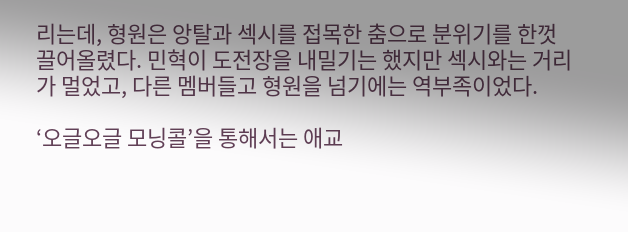리는데, 형원은 앙탈과 섹시를 접목한 춤으로 분위기를 한껏 끌어올렸다. 민혁이 도전장을 내밀기는 했지만 섹시와는 거리가 멀었고, 다른 멤버들고 형원을 넘기에는 역부족이었다.

‘오글오글 모닝콜’을 통해서는 애교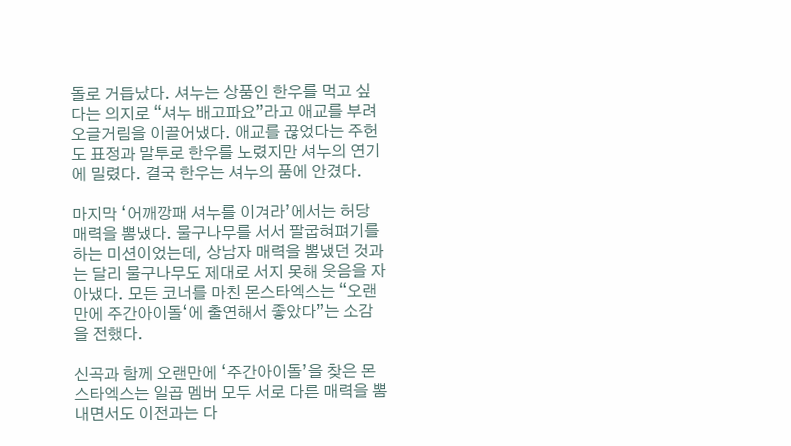돌로 거듭났다. 셔누는 상품인 한우를 먹고 싶다는 의지로 “셔누 배고파요”라고 애교를 부려 오글거림을 이끌어냈다. 애교를 끊었다는 주헌도 표정과 말투로 한우를 노렸지만 셔누의 연기에 밀렸다. 결국 한우는 셔누의 품에 안겼다.

마지막 ‘어깨깡패 셔누를 이겨라’에서는 허당 매력을 뽐냈다. 물구나무를 서서 팔굽혀펴기를 하는 미션이었는데, 상남자 매력을 뽐냈던 것과는 달리 물구나무도 제대로 서지 못해 웃음을 자아냈다. 모든 코너를 마친 몬스타엑스는 “오랜만에 주간아이돌‘에 출연해서 좋았다”는 소감을 전했다.

신곡과 함께 오랜만에 ‘주간아이돌’을 찾은 몬스타엑스는 일곱 멤버 모두 서로 다른 매력을 뽐내면서도 이전과는 다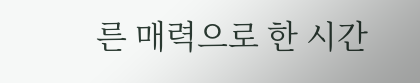른 매력으로 한 시간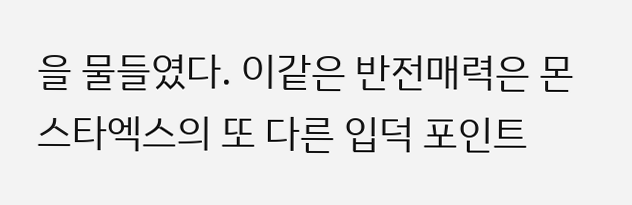을 물들였다. 이같은 반전매력은 몬스타엑스의 또 다른 입덕 포인트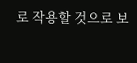로 작용할 것으로 보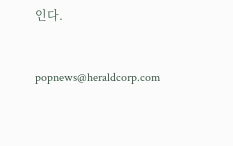인다.


popnews@heraldcorp.com